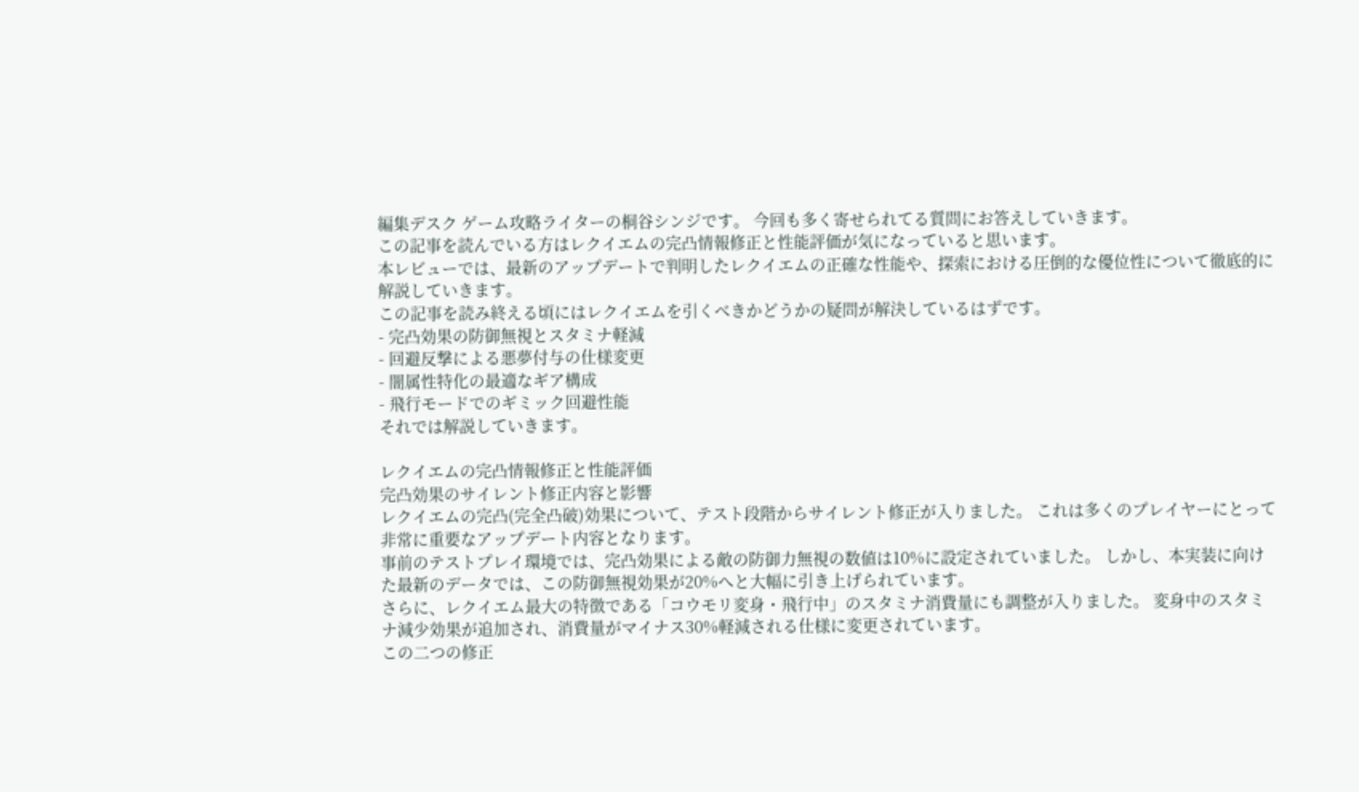編集デスク ゲーム攻略ライターの桐谷シンジです。 今回も多く寄せられてる質問にお答えしていきます。
この記事を読んでいる方はレクイエムの完凸情報修正と性能評価が気になっていると思います。
本レビューでは、最新のアップデートで判明したレクイエムの正確な性能や、探索における圧倒的な優位性について徹底的に解説していきます。
この記事を読み終える頃にはレクイエムを引くべきかどうかの疑問が解決しているはずです。
- 完凸効果の防御無視とスタミナ軽減
- 回避反撃による悪夢付与の仕様変更
- 闇属性特化の最適なギア構成
- 飛行モードでのギミック回避性能
それでは解説していきます。

レクイエムの完凸情報修正と性能評価
完凸効果のサイレント修正内容と影響
レクイエムの完凸(完全凸破)効果について、テスト段階からサイレント修正が入りました。 これは多くのプレイヤーにとって非常に重要なアップデート内容となります。
事前のテストプレイ環境では、完凸効果による敵の防御力無視の数値は10%に設定されていました。 しかし、本実装に向けた最新のデータでは、この防御無視効果が20%へと大幅に引き上げられています。
さらに、レクイエム最大の特徴である「コウモリ変身・飛行中」のスタミナ消費量にも調整が入りました。 変身中のスタミナ減少効果が追加され、消費量がマイナス30%軽減される仕様に変更されています。
この二つの修正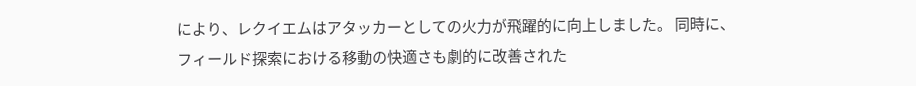により、レクイエムはアタッカーとしての火力が飛躍的に向上しました。 同時に、フィールド探索における移動の快適さも劇的に改善された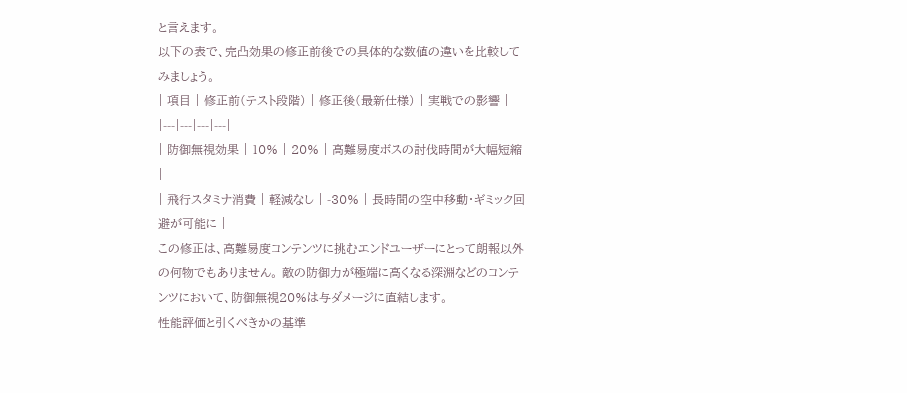と言えます。
以下の表で、完凸効果の修正前後での具体的な数値の違いを比較してみましょう。
| 項目 | 修正前(テスト段階) | 修正後(最新仕様) | 実戦での影響 |
|---|---|---|---|
| 防御無視効果 | 10% | 20% | 高難易度ボスの討伐時間が大幅短縮 |
| 飛行スタミナ消費 | 軽減なし | -30% | 長時間の空中移動・ギミック回避が可能に |
この修正は、高難易度コンテンツに挑むエンドユーザーにとって朗報以外の何物でもありません。 敵の防御力が極端に高くなる深淵などのコンテンツにおいて、防御無視20%は与ダメージに直結します。
性能評価と引くべきかの基準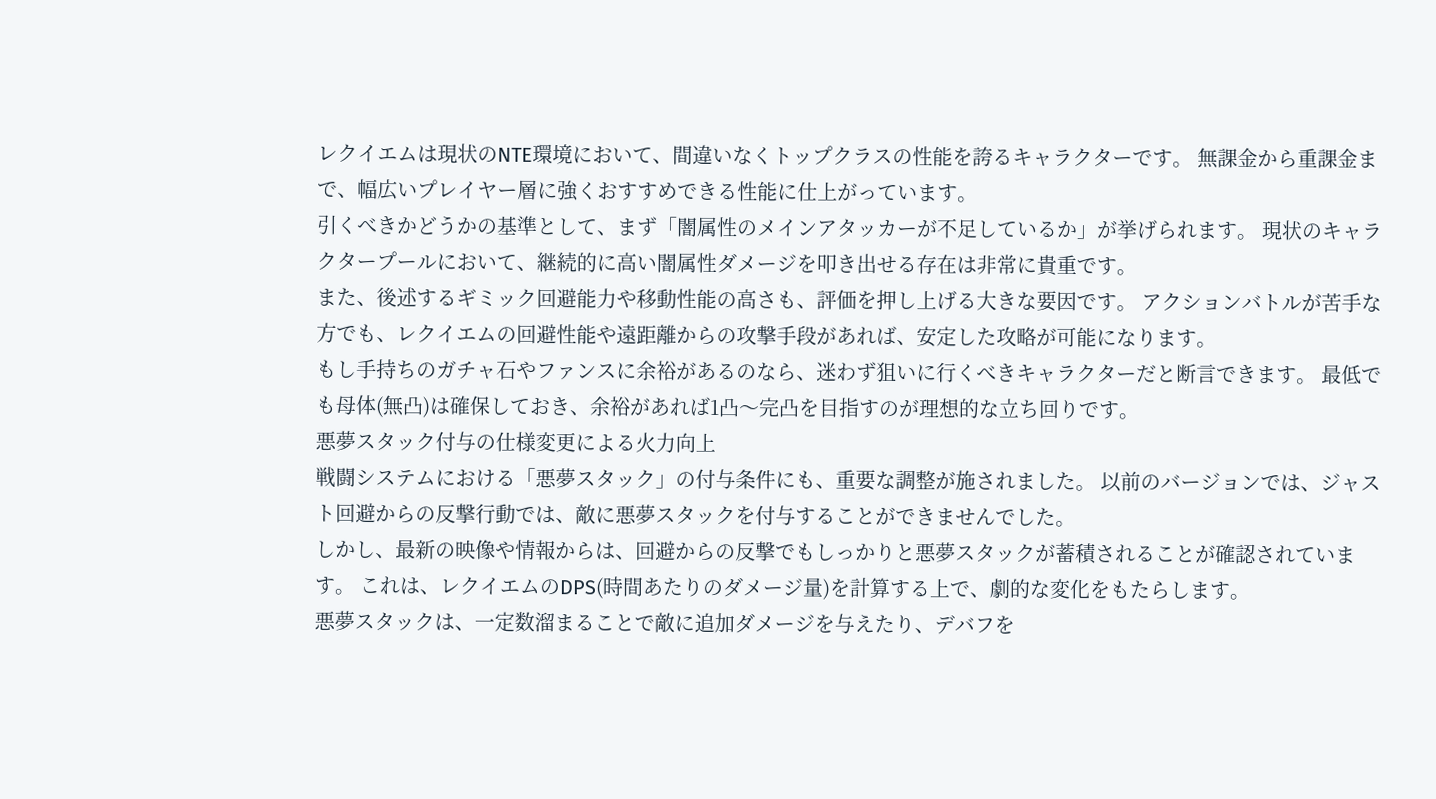レクイエムは現状のNTE環境において、間違いなくトップクラスの性能を誇るキャラクターです。 無課金から重課金まで、幅広いプレイヤー層に強くおすすめできる性能に仕上がっています。
引くべきかどうかの基準として、まず「闇属性のメインアタッカーが不足しているか」が挙げられます。 現状のキャラクタープールにおいて、継続的に高い闇属性ダメージを叩き出せる存在は非常に貴重です。
また、後述するギミック回避能力や移動性能の高さも、評価を押し上げる大きな要因です。 アクションバトルが苦手な方でも、レクイエムの回避性能や遠距離からの攻撃手段があれば、安定した攻略が可能になります。
もし手持ちのガチャ石やファンスに余裕があるのなら、迷わず狙いに行くべきキャラクターだと断言できます。 最低でも母体(無凸)は確保しておき、余裕があれば1凸〜完凸を目指すのが理想的な立ち回りです。
悪夢スタック付与の仕様変更による火力向上
戦闘システムにおける「悪夢スタック」の付与条件にも、重要な調整が施されました。 以前のバージョンでは、ジャスト回避からの反撃行動では、敵に悪夢スタックを付与することができませんでした。
しかし、最新の映像や情報からは、回避からの反撃でもしっかりと悪夢スタックが蓄積されることが確認されています。 これは、レクイエムのDPS(時間あたりのダメージ量)を計算する上で、劇的な変化をもたらします。
悪夢スタックは、一定数溜まることで敵に追加ダメージを与えたり、デバフを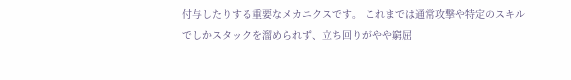付与したりする重要なメカニクスです。 これまでは通常攻撃や特定のスキルでしかスタックを溜められず、立ち回りがやや窮屈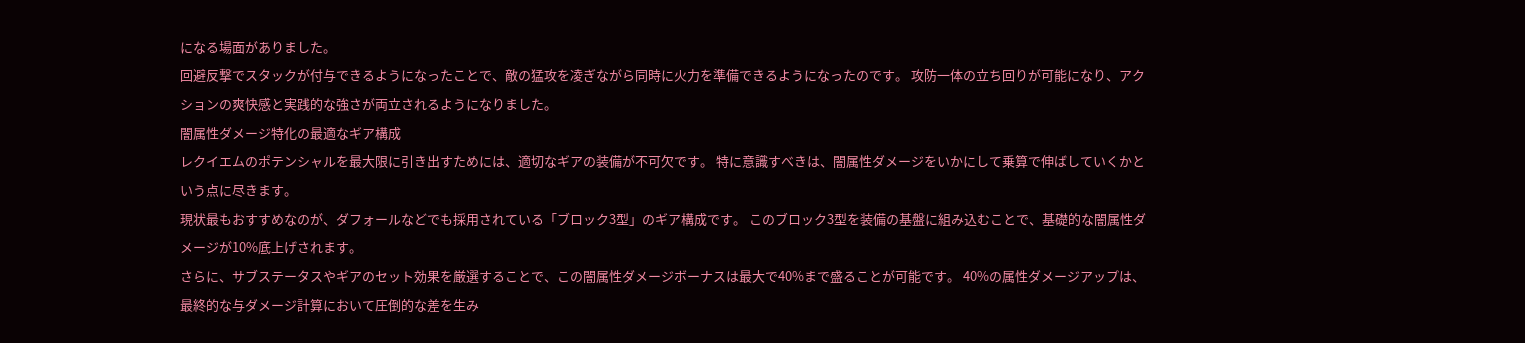になる場面がありました。
回避反撃でスタックが付与できるようになったことで、敵の猛攻を凌ぎながら同時に火力を準備できるようになったのです。 攻防一体の立ち回りが可能になり、アクションの爽快感と実践的な強さが両立されるようになりました。
闇属性ダメージ特化の最適なギア構成
レクイエムのポテンシャルを最大限に引き出すためには、適切なギアの装備が不可欠です。 特に意識すべきは、闇属性ダメージをいかにして乗算で伸ばしていくかという点に尽きます。
現状最もおすすめなのが、ダフォールなどでも採用されている「ブロック3型」のギア構成です。 このブロック3型を装備の基盤に組み込むことで、基礎的な闇属性ダメージが10%底上げされます。
さらに、サブステータスやギアのセット効果を厳選することで、この闇属性ダメージボーナスは最大で40%まで盛ることが可能です。 40%の属性ダメージアップは、最終的な与ダメージ計算において圧倒的な差を生み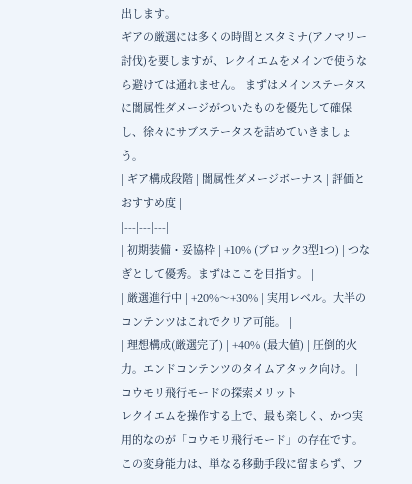出します。
ギアの厳選には多くの時間とスタミナ(アノマリー討伐)を要しますが、レクイエムをメインで使うなら避けては通れません。 まずはメインステータスに闇属性ダメージがついたものを優先して確保し、徐々にサブステータスを詰めていきましょう。
| ギア構成段階 | 闇属性ダメージボーナス | 評価とおすすめ度 |
|---|---|---|
| 初期装備・妥協枠 | +10% (ブロック3型1つ) | つなぎとして優秀。まずはここを目指す。 |
| 厳選進行中 | +20%〜+30% | 実用レベル。大半のコンテンツはこれでクリア可能。 |
| 理想構成(厳選完了) | +40% (最大値) | 圧倒的火力。エンドコンテンツのタイムアタック向け。 |
コウモリ飛行モードの探索メリット
レクイエムを操作する上で、最も楽しく、かつ実用的なのが「コウモリ飛行モード」の存在です。 この変身能力は、単なる移動手段に留まらず、フ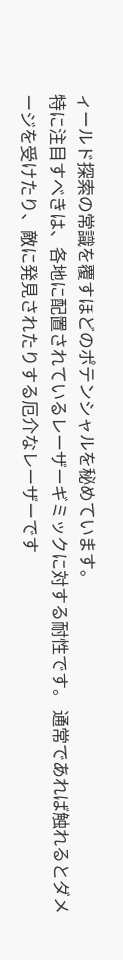ィールド探索の常識を覆すほどのポテンシャルを秘めています。
特に注目すべきは、各地に配置されているレーザーギミックに対する耐性です。 通常であれば触れるとダメージを受けたり、敵に発見されたりする厄介なレーザーです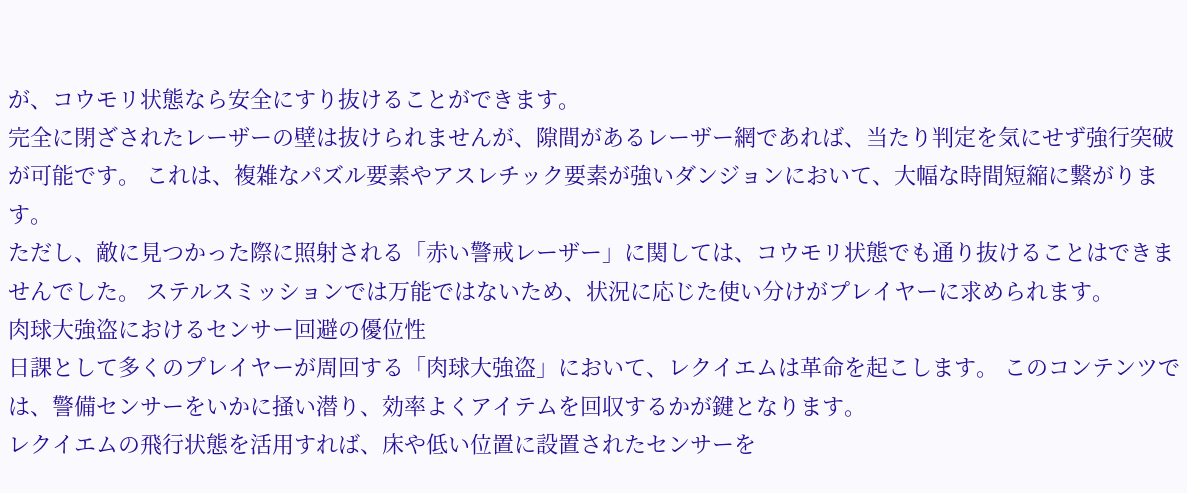が、コウモリ状態なら安全にすり抜けることができます。
完全に閉ざされたレーザーの壁は抜けられませんが、隙間があるレーザー網であれば、当たり判定を気にせず強行突破が可能です。 これは、複雑なパズル要素やアスレチック要素が強いダンジョンにおいて、大幅な時間短縮に繋がります。
ただし、敵に見つかった際に照射される「赤い警戒レーザー」に関しては、コウモリ状態でも通り抜けることはできませんでした。 ステルスミッションでは万能ではないため、状況に応じた使い分けがプレイヤーに求められます。
肉球大強盗におけるセンサー回避の優位性
日課として多くのプレイヤーが周回する「肉球大強盗」において、レクイエムは革命を起こします。 このコンテンツでは、警備センサーをいかに掻い潜り、効率よくアイテムを回収するかが鍵となります。
レクイエムの飛行状態を活用すれば、床や低い位置に設置されたセンサーを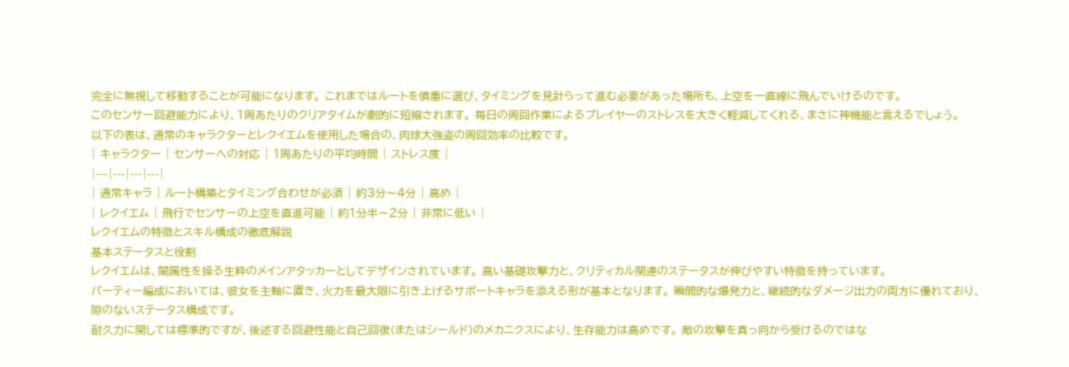完全に無視して移動することが可能になります。 これまではルートを慎重に選び、タイミングを見計らって進む必要があった場所も、上空を一直線に飛んでいけるのです。
このセンサー回避能力により、1周あたりのクリアタイムが劇的に短縮されます。 毎日の周回作業によるプレイヤーのストレスを大きく軽減してくれる、まさに神機能と言えるでしょう。
以下の表は、通常のキャラクターとレクイエムを使用した場合の、肉球大強盗の周回効率の比較です。
| キャラクター | センサーへの対応 | 1周あたりの平均時間 | ストレス度 |
|---|---|---|---|
| 通常キャラ | ルート構築とタイミング合わせが必須 | 約3分〜4分 | 高め |
| レクイエム | 飛行でセンサーの上空を直進可能 | 約1分半〜2分 | 非常に低い |
レクイエムの特徴とスキル構成の徹底解説
基本ステータスと役割
レクイエムは、闇属性を操る生粋のメインアタッカーとしてデザインされています。 高い基礎攻撃力と、クリティカル関連のステータスが伸びやすい特徴を持っています。
パーティー編成においては、彼女を主軸に置き、火力を最大限に引き上げるサポートキャラを添える形が基本となります。 瞬間的な爆発力と、継続的なダメージ出力の両方に優れており、隙のないステータス構成です。
耐久力に関しては標準的ですが、後述する回避性能と自己回復(またはシールド)のメカニクスにより、生存能力は高めです。 敵の攻撃を真っ向から受けるのではな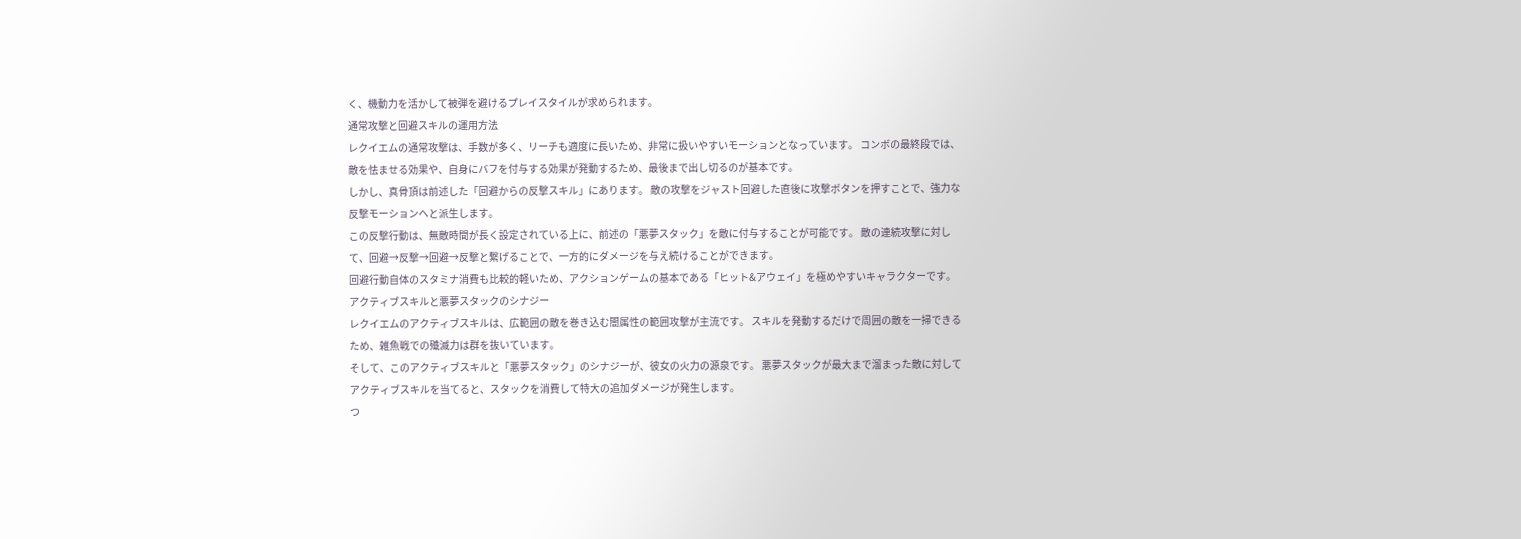く、機動力を活かして被弾を避けるプレイスタイルが求められます。
通常攻撃と回避スキルの運用方法
レクイエムの通常攻撃は、手数が多く、リーチも適度に長いため、非常に扱いやすいモーションとなっています。 コンボの最終段では、敵を怯ませる効果や、自身にバフを付与する効果が発動するため、最後まで出し切るのが基本です。
しかし、真骨頂は前述した「回避からの反撃スキル」にあります。 敵の攻撃をジャスト回避した直後に攻撃ボタンを押すことで、強力な反撃モーションへと派生します。
この反撃行動は、無敵時間が長く設定されている上に、前述の「悪夢スタック」を敵に付与することが可能です。 敵の連続攻撃に対して、回避→反撃→回避→反撃と繋げることで、一方的にダメージを与え続けることができます。
回避行動自体のスタミナ消費も比較的軽いため、アクションゲームの基本である「ヒット&アウェイ」を極めやすいキャラクターです。
アクティブスキルと悪夢スタックのシナジー
レクイエムのアクティブスキルは、広範囲の敵を巻き込む闇属性の範囲攻撃が主流です。 スキルを発動するだけで周囲の敵を一掃できるため、雑魚戦での殲滅力は群を抜いています。
そして、このアクティブスキルと「悪夢スタック」のシナジーが、彼女の火力の源泉です。 悪夢スタックが最大まで溜まった敵に対してアクティブスキルを当てると、スタックを消費して特大の追加ダメージが発生します。
つ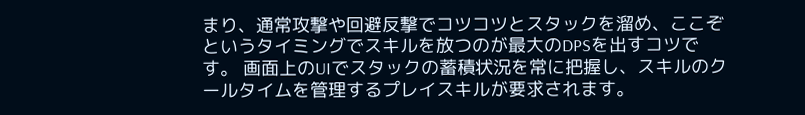まり、通常攻撃や回避反撃でコツコツとスタックを溜め、ここぞというタイミングでスキルを放つのが最大のDPSを出すコツです。 画面上のUIでスタックの蓄積状況を常に把握し、スキルのクールタイムを管理するプレイスキルが要求されます。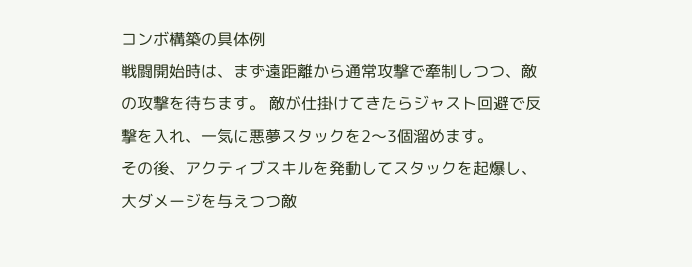コンボ構築の具体例
戦闘開始時は、まず遠距離から通常攻撃で牽制しつつ、敵の攻撃を待ちます。 敵が仕掛けてきたらジャスト回避で反撃を入れ、一気に悪夢スタックを2〜3個溜めます。
その後、アクティブスキルを発動してスタックを起爆し、大ダメージを与えつつ敵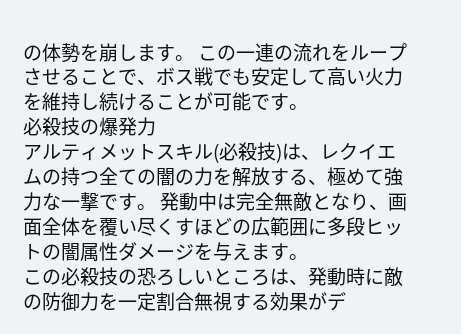の体勢を崩します。 この一連の流れをループさせることで、ボス戦でも安定して高い火力を維持し続けることが可能です。
必殺技の爆発力
アルティメットスキル(必殺技)は、レクイエムの持つ全ての闇の力を解放する、極めて強力な一撃です。 発動中は完全無敵となり、画面全体を覆い尽くすほどの広範囲に多段ヒットの闇属性ダメージを与えます。
この必殺技の恐ろしいところは、発動時に敵の防御力を一定割合無視する効果がデ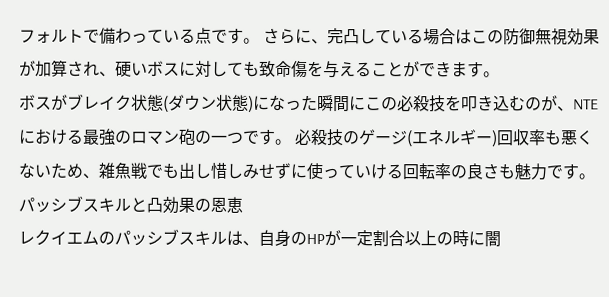フォルトで備わっている点です。 さらに、完凸している場合はこの防御無視効果が加算され、硬いボスに対しても致命傷を与えることができます。
ボスがブレイク状態(ダウン状態)になった瞬間にこの必殺技を叩き込むのが、NTEにおける最強のロマン砲の一つです。 必殺技のゲージ(エネルギー)回収率も悪くないため、雑魚戦でも出し惜しみせずに使っていける回転率の良さも魅力です。
パッシブスキルと凸効果の恩恵
レクイエムのパッシブスキルは、自身のHPが一定割合以上の時に闇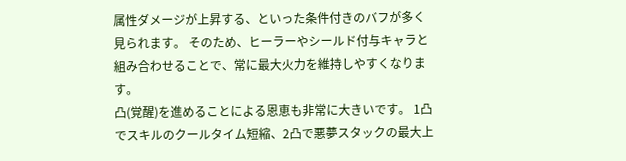属性ダメージが上昇する、といった条件付きのバフが多く見られます。 そのため、ヒーラーやシールド付与キャラと組み合わせることで、常に最大火力を維持しやすくなります。
凸(覚醒)を進めることによる恩恵も非常に大きいです。 1凸でスキルのクールタイム短縮、2凸で悪夢スタックの最大上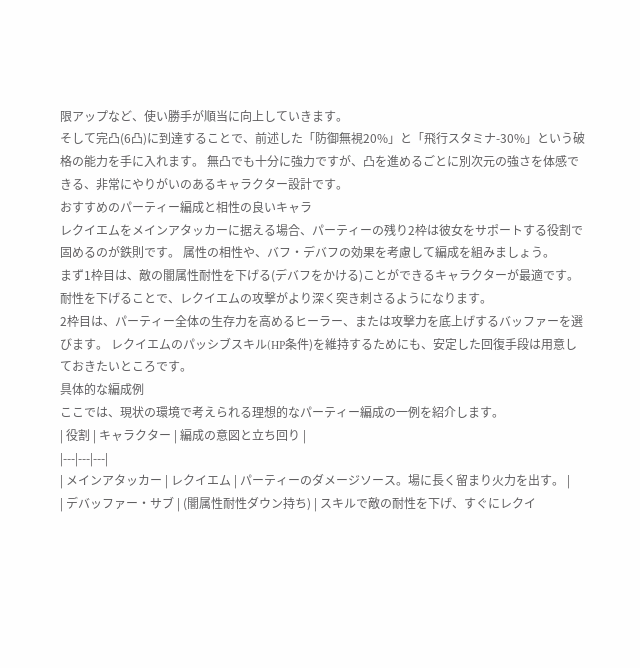限アップなど、使い勝手が順当に向上していきます。
そして完凸(6凸)に到達することで、前述した「防御無視20%」と「飛行スタミナ-30%」という破格の能力を手に入れます。 無凸でも十分に強力ですが、凸を進めるごとに別次元の強さを体感できる、非常にやりがいのあるキャラクター設計です。
おすすめのパーティー編成と相性の良いキャラ
レクイエムをメインアタッカーに据える場合、パーティーの残り2枠は彼女をサポートする役割で固めるのが鉄則です。 属性の相性や、バフ・デバフの効果を考慮して編成を組みましょう。
まず1枠目は、敵の闇属性耐性を下げる(デバフをかける)ことができるキャラクターが最適です。 耐性を下げることで、レクイエムの攻撃がより深く突き刺さるようになります。
2枠目は、パーティー全体の生存力を高めるヒーラー、または攻撃力を底上げするバッファーを選びます。 レクイエムのパッシブスキル(HP条件)を維持するためにも、安定した回復手段は用意しておきたいところです。
具体的な編成例
ここでは、現状の環境で考えられる理想的なパーティー編成の一例を紹介します。
| 役割 | キャラクター | 編成の意図と立ち回り |
|---|---|---|
| メインアタッカー | レクイエム | パーティーのダメージソース。場に長く留まり火力を出す。 |
| デバッファー・サブ | (闇属性耐性ダウン持ち) | スキルで敵の耐性を下げ、すぐにレクイ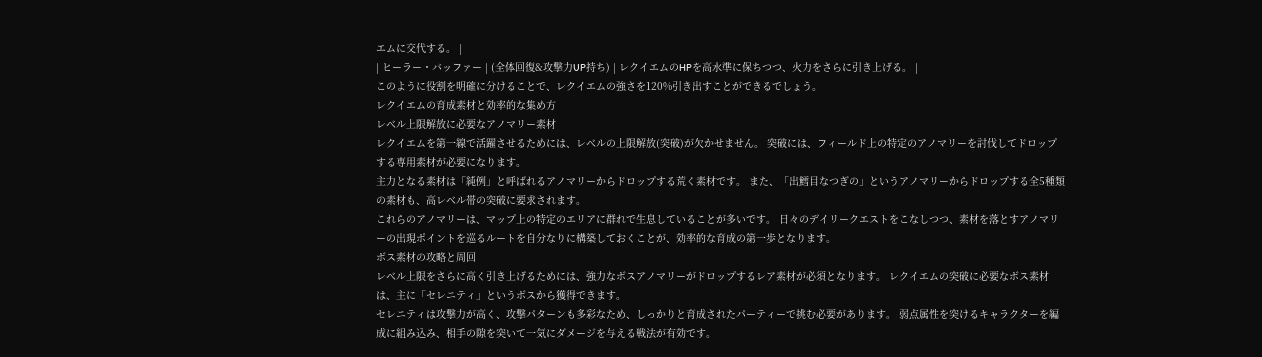エムに交代する。 |
| ヒーラー・バッファー | (全体回復&攻撃力UP持ち) | レクイエムのHPを高水準に保ちつつ、火力をさらに引き上げる。 |
このように役割を明確に分けることで、レクイエムの強さを120%引き出すことができるでしょう。
レクイエムの育成素材と効率的な集め方
レベル上限解放に必要なアノマリー素材
レクイエムを第一線で活躍させるためには、レベルの上限解放(突破)が欠かせません。 突破には、フィールド上の特定のアノマリーを討伐してドロップする専用素材が必要になります。
主力となる素材は「純例」と呼ばれるアノマリーからドロップする荒く素材です。 また、「出鱈目なつぎの」というアノマリーからドロップする全5種類の素材も、高レベル帯の突破に要求されます。
これらのアノマリーは、マップ上の特定のエリアに群れで生息していることが多いです。 日々のデイリークエストをこなしつつ、素材を落とすアノマリーの出現ポイントを巡るルートを自分なりに構築しておくことが、効率的な育成の第一歩となります。
ボス素材の攻略と周回
レベル上限をさらに高く引き上げるためには、強力なボスアノマリーがドロップするレア素材が必須となります。 レクイエムの突破に必要なボス素材は、主に「セレニティ」というボスから獲得できます。
セレニティは攻撃力が高く、攻撃パターンも多彩なため、しっかりと育成されたパーティーで挑む必要があります。 弱点属性を突けるキャラクターを編成に組み込み、相手の隙を突いて一気にダメージを与える戦法が有効です。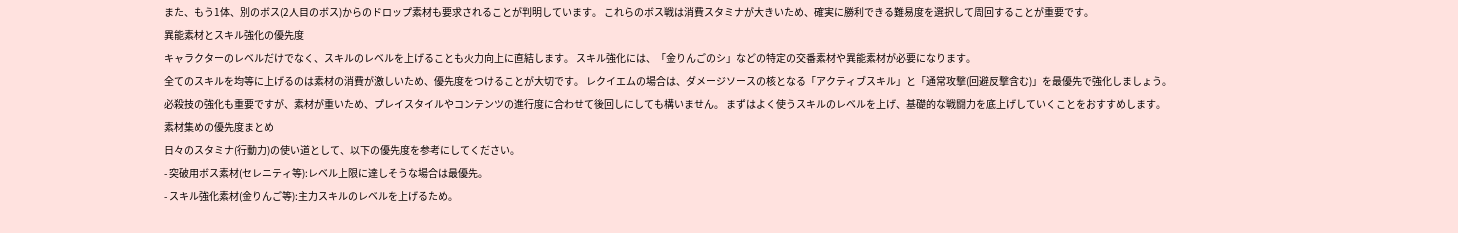また、もう1体、別のボス(2人目のボス)からのドロップ素材も要求されることが判明しています。 これらのボス戦は消費スタミナが大きいため、確実に勝利できる難易度を選択して周回することが重要です。
異能素材とスキル強化の優先度
キャラクターのレベルだけでなく、スキルのレベルを上げることも火力向上に直結します。 スキル強化には、「金りんごのシ」などの特定の交番素材や異能素材が必要になります。
全てのスキルを均等に上げるのは素材の消費が激しいため、優先度をつけることが大切です。 レクイエムの場合は、ダメージソースの核となる「アクティブスキル」と「通常攻撃(回避反撃含む)」を最優先で強化しましょう。
必殺技の強化も重要ですが、素材が重いため、プレイスタイルやコンテンツの進行度に合わせて後回しにしても構いません。 まずはよく使うスキルのレベルを上げ、基礎的な戦闘力を底上げしていくことをおすすめします。
素材集めの優先度まとめ
日々のスタミナ(行動力)の使い道として、以下の優先度を参考にしてください。
- 突破用ボス素材(セレニティ等):レベル上限に達しそうな場合は最優先。
- スキル強化素材(金りんご等):主力スキルのレベルを上げるため。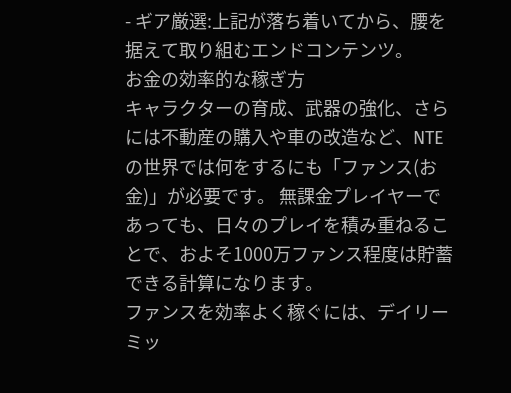- ギア厳選:上記が落ち着いてから、腰を据えて取り組むエンドコンテンツ。
お金の効率的な稼ぎ方
キャラクターの育成、武器の強化、さらには不動産の購入や車の改造など、NTEの世界では何をするにも「ファンス(お金)」が必要です。 無課金プレイヤーであっても、日々のプレイを積み重ねることで、およそ1000万ファンス程度は貯蓄できる計算になります。
ファンスを効率よく稼ぐには、デイリーミッ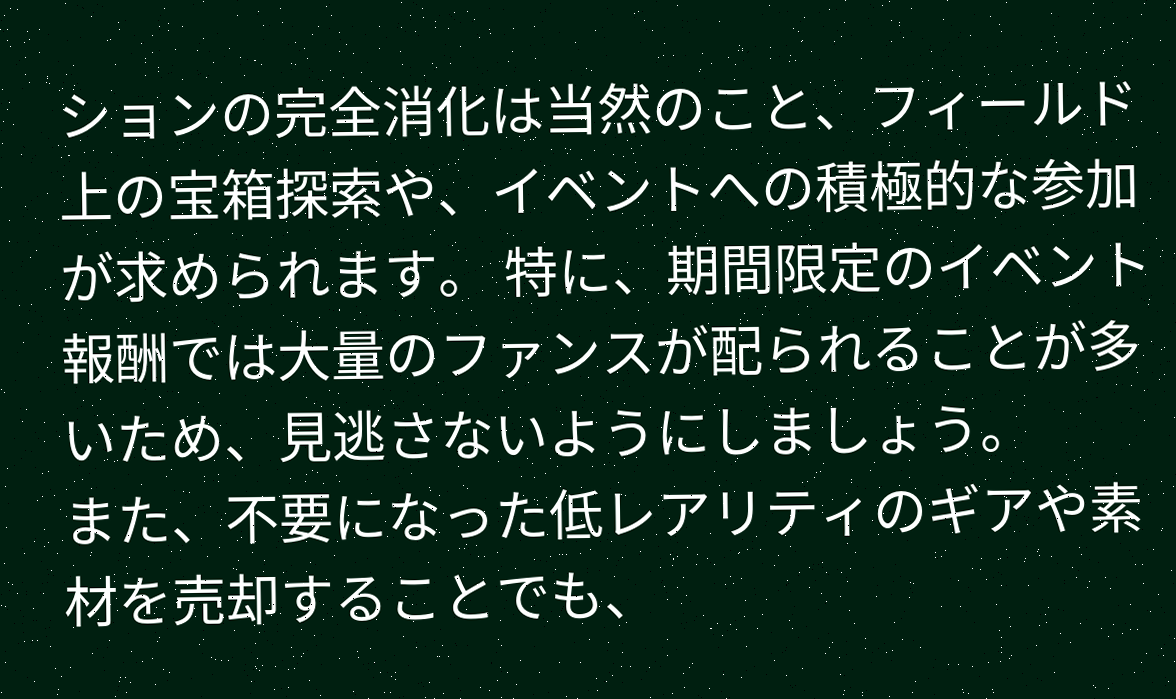ションの完全消化は当然のこと、フィールド上の宝箱探索や、イベントへの積極的な参加が求められます。 特に、期間限定のイベント報酬では大量のファンスが配られることが多いため、見逃さないようにしましょう。
また、不要になった低レアリティのギアや素材を売却することでも、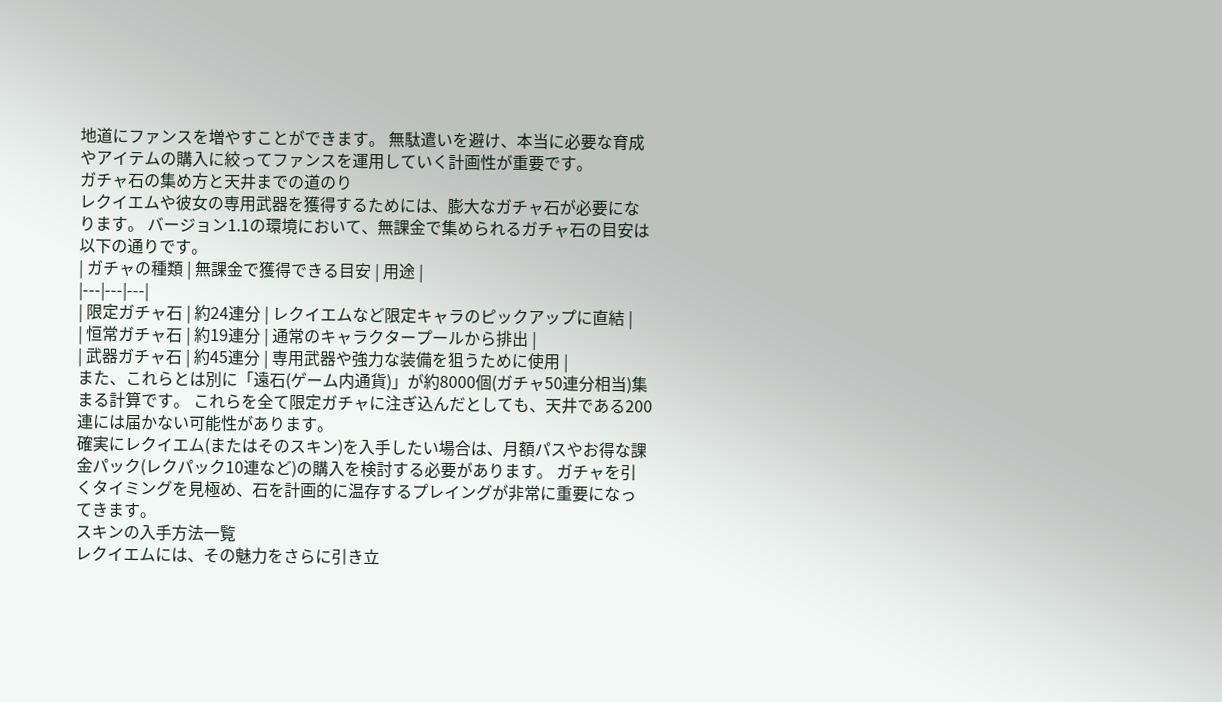地道にファンスを増やすことができます。 無駄遣いを避け、本当に必要な育成やアイテムの購入に絞ってファンスを運用していく計画性が重要です。
ガチャ石の集め方と天井までの道のり
レクイエムや彼女の専用武器を獲得するためには、膨大なガチャ石が必要になります。 バージョン1.1の環境において、無課金で集められるガチャ石の目安は以下の通りです。
| ガチャの種類 | 無課金で獲得できる目安 | 用途 |
|---|---|---|
| 限定ガチャ石 | 約24連分 | レクイエムなど限定キャラのピックアップに直結 |
| 恒常ガチャ石 | 約19連分 | 通常のキャラクタープールから排出 |
| 武器ガチャ石 | 約45連分 | 専用武器や強力な装備を狙うために使用 |
また、これらとは別に「遠石(ゲーム内通貨)」が約8000個(ガチャ50連分相当)集まる計算です。 これらを全て限定ガチャに注ぎ込んだとしても、天井である200連には届かない可能性があります。
確実にレクイエム(またはそのスキン)を入手したい場合は、月額パスやお得な課金パック(レクパック10連など)の購入を検討する必要があります。 ガチャを引くタイミングを見極め、石を計画的に温存するプレイングが非常に重要になってきます。
スキンの入手方法一覧
レクイエムには、その魅力をさらに引き立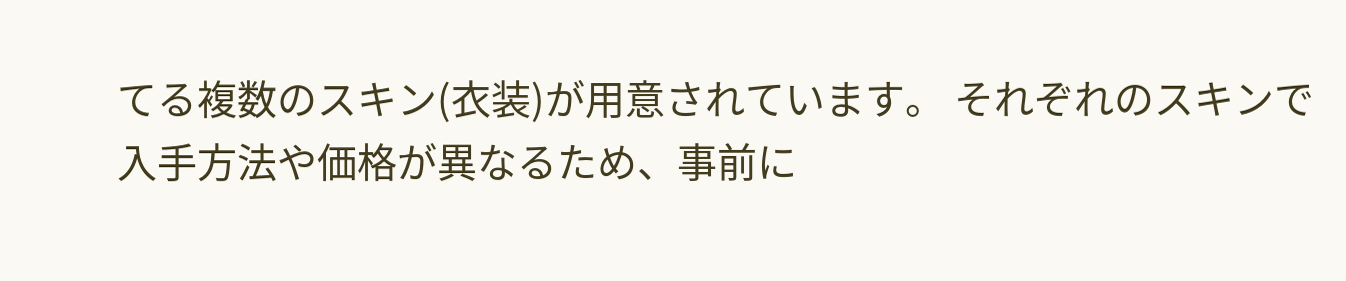てる複数のスキン(衣装)が用意されています。 それぞれのスキンで入手方法や価格が異なるため、事前に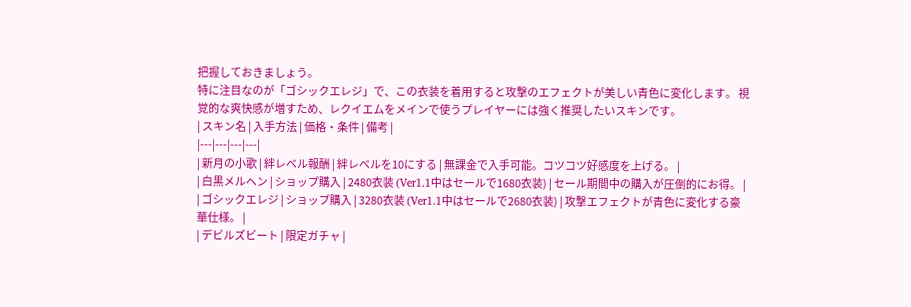把握しておきましょう。
特に注目なのが「ゴシックエレジ」で、この衣装を着用すると攻撃のエフェクトが美しい青色に変化します。 視覚的な爽快感が増すため、レクイエムをメインで使うプレイヤーには強く推奨したいスキンです。
| スキン名 | 入手方法 | 価格・条件 | 備考 |
|---|---|---|---|
| 新月の小歌 | 絆レベル報酬 | 絆レベルを10にする | 無課金で入手可能。コツコツ好感度を上げる。 |
| 白黒メルヘン | ショップ購入 | 2480衣装 (Ver1.1中はセールで1680衣装) | セール期間中の購入が圧倒的にお得。 |
| ゴシックエレジ | ショップ購入 | 3280衣装 (Ver1.1中はセールで2680衣装) | 攻撃エフェクトが青色に変化する豪華仕様。 |
| デビルズビート | 限定ガチャ |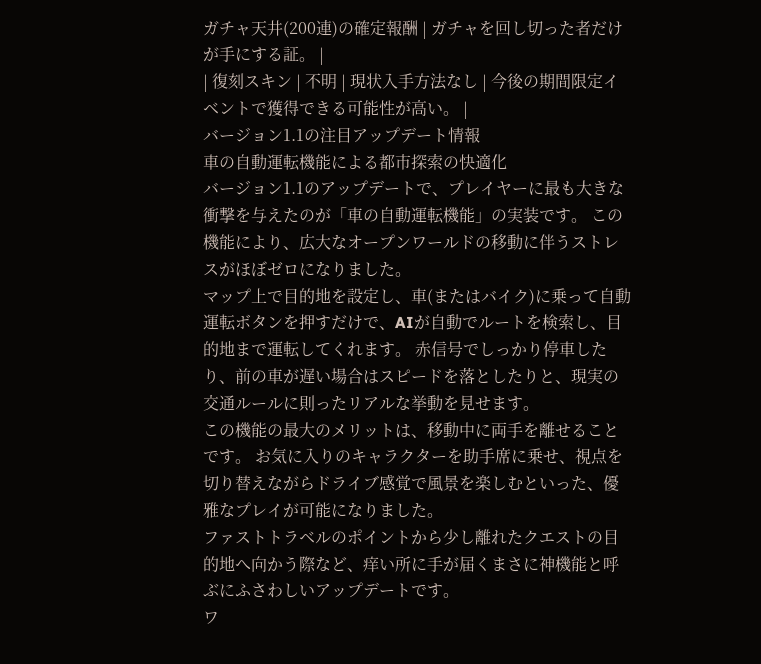ガチャ天井(200連)の確定報酬 | ガチャを回し切った者だけが手にする証。 |
| 復刻スキン | 不明 | 現状入手方法なし | 今後の期間限定イベントで獲得できる可能性が高い。 |
バージョン1.1の注目アップデート情報
車の自動運転機能による都市探索の快適化
バージョン1.1のアップデートで、プレイヤーに最も大きな衝撃を与えたのが「車の自動運転機能」の実装です。 この機能により、広大なオープンワールドの移動に伴うストレスがほぼゼロになりました。
マップ上で目的地を設定し、車(またはバイク)に乗って自動運転ボタンを押すだけで、AIが自動でルートを検索し、目的地まで運転してくれます。 赤信号でしっかり停車したり、前の車が遅い場合はスピードを落としたりと、現実の交通ルールに則ったリアルな挙動を見せます。
この機能の最大のメリットは、移動中に両手を離せることです。 お気に入りのキャラクターを助手席に乗せ、視点を切り替えながらドライブ感覚で風景を楽しむといった、優雅なプレイが可能になりました。
ファストトラベルのポイントから少し離れたクエストの目的地へ向かう際など、痒い所に手が届くまさに神機能と呼ぶにふさわしいアップデートです。
ワ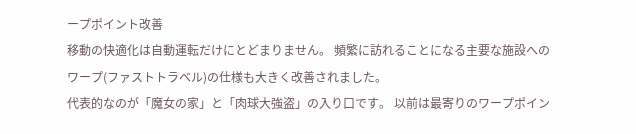ープポイント改善
移動の快適化は自動運転だけにとどまりません。 頻繁に訪れることになる主要な施設へのワープ(ファストトラベル)の仕様も大きく改善されました。
代表的なのが「魔女の家」と「肉球大強盗」の入り口です。 以前は最寄りのワープポイン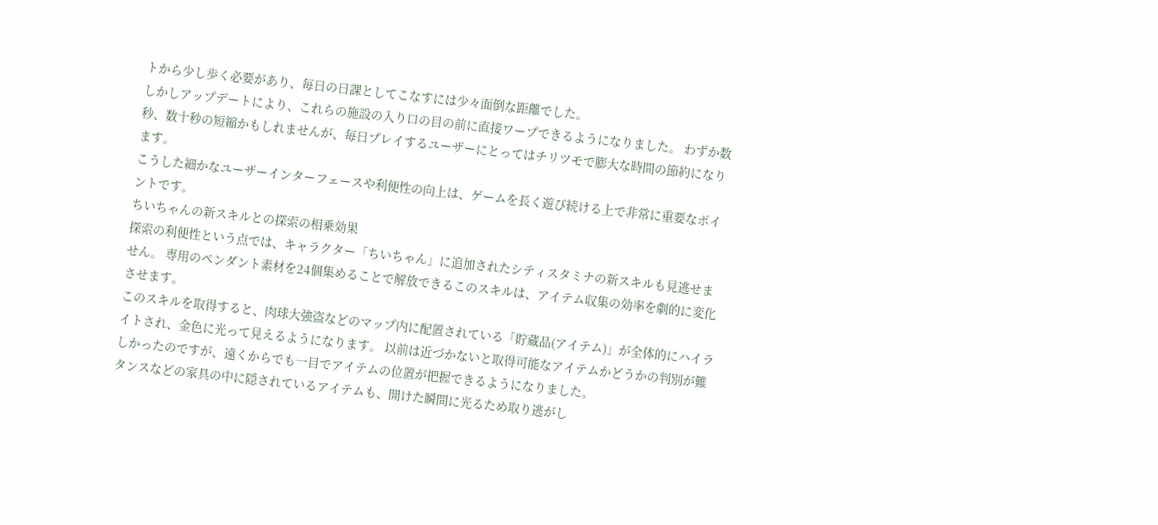トから少し歩く必要があり、毎日の日課としてこなすには少々面倒な距離でした。
しかしアップデートにより、これらの施設の入り口の目の前に直接ワープできるようになりました。 わずか数秒、数十秒の短縮かもしれませんが、毎日プレイするユーザーにとってはチリツモで膨大な時間の節約になります。
こうした細かなユーザーインターフェースや利便性の向上は、ゲームを長く遊び続ける上で非常に重要なポイントです。
ちいちゃんの新スキルとの探索の相乗効果
探索の利便性という点では、キャラクター「ちいちゃん」に追加されたシティスタミナの新スキルも見逃せません。 専用のペンダント素材を24個集めることで解放できるこのスキルは、アイテム収集の効率を劇的に変化させます。
このスキルを取得すると、肉球大強盗などのマップ内に配置されている「貯蔵品(アイテム)」が全体的にハイライトされ、金色に光って見えるようになります。 以前は近づかないと取得可能なアイテムかどうかの判別が難しかったのですが、遠くからでも一目でアイテムの位置が把握できるようになりました。
タンスなどの家具の中に隠されているアイテムも、開けた瞬間に光るため取り逃がし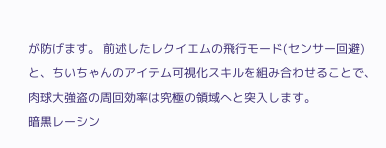が防げます。 前述したレクイエムの飛行モード(センサー回避)と、ちいちゃんのアイテム可視化スキルを組み合わせることで、肉球大強盗の周回効率は究極の領域へと突入します。
暗黒レーシン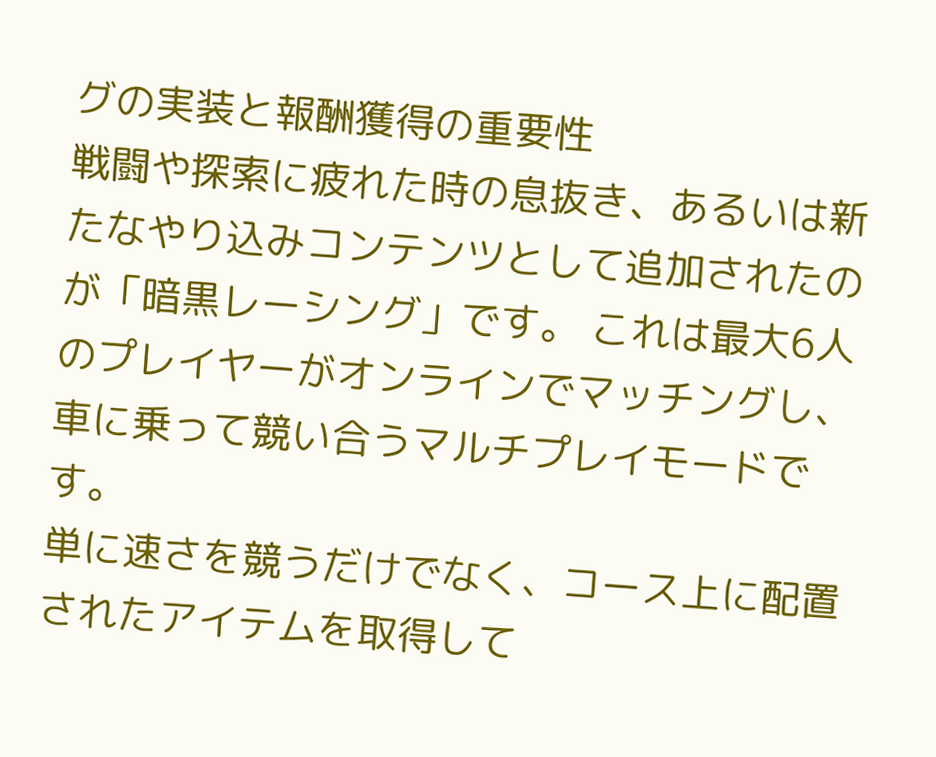グの実装と報酬獲得の重要性
戦闘や探索に疲れた時の息抜き、あるいは新たなやり込みコンテンツとして追加されたのが「暗黒レーシング」です。 これは最大6人のプレイヤーがオンラインでマッチングし、車に乗って競い合うマルチプレイモードです。
単に速さを競うだけでなく、コース上に配置されたアイテムを取得して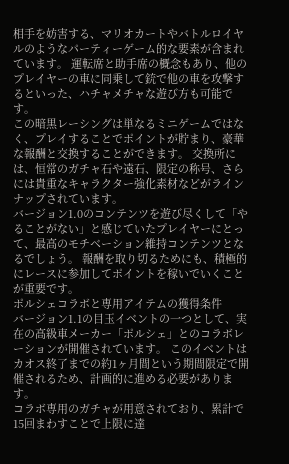相手を妨害する、マリオカートやバトルロイヤルのようなパーティーゲーム的な要素が含まれています。 運転席と助手席の概念もあり、他のプレイヤーの車に同乗して銃で他の車を攻撃するといった、ハチャメチャな遊び方も可能です。
この暗黒レーシングは単なるミニゲームではなく、プレイすることでポイントが貯まり、豪華な報酬と交換することができます。 交換所には、恒常のガチャ石や遠石、限定の称号、さらには貴重なキャラクター強化素材などがラインナップされています。
バージョン1.0のコンテンツを遊び尽くして「やることがない」と感じていたプレイヤーにとって、最高のモチベーション維持コンテンツとなるでしょう。 報酬を取り切るためにも、積極的にレースに参加してポイントを稼いでいくことが重要です。
ポルシェコラボと専用アイテムの獲得条件
バージョン1.1の目玉イベントの一つとして、実在の高級車メーカー「ポルシェ」とのコラボレーションが開催されています。 このイベントはカオス終了までの約1ヶ月間という期間限定で開催されるため、計画的に進める必要があります。
コラボ専用のガチャが用意されており、累計で15回まわすことで上限に達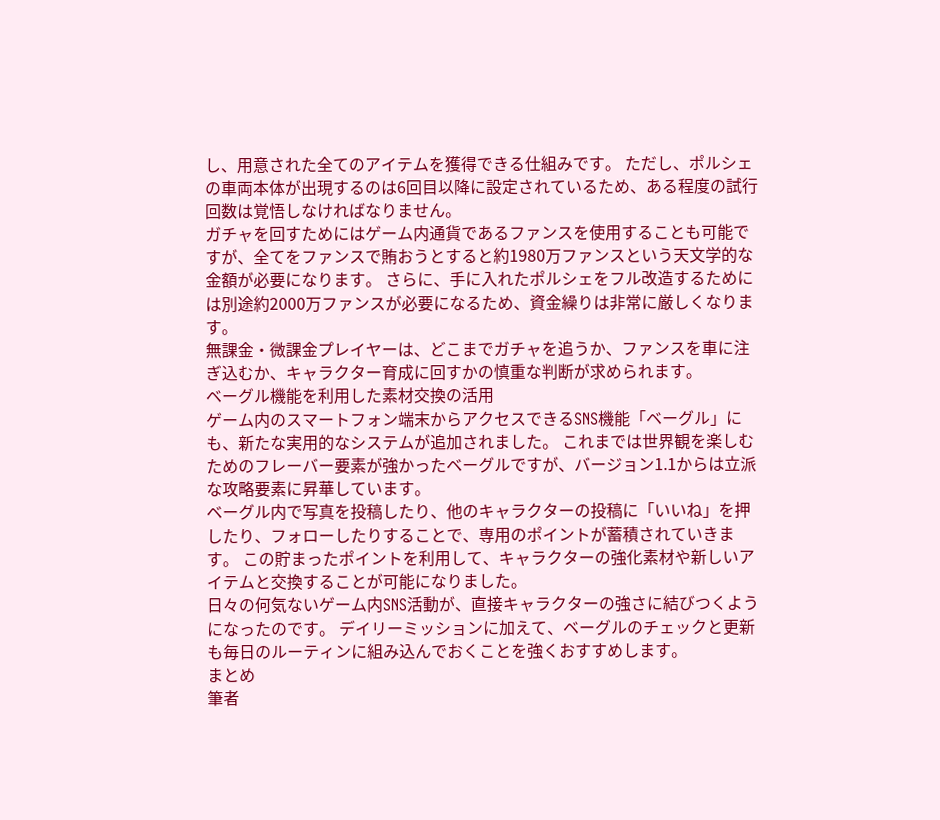し、用意された全てのアイテムを獲得できる仕組みです。 ただし、ポルシェの車両本体が出現するのは6回目以降に設定されているため、ある程度の試行回数は覚悟しなければなりません。
ガチャを回すためにはゲーム内通貨であるファンスを使用することも可能ですが、全てをファンスで賄おうとすると約1980万ファンスという天文学的な金額が必要になります。 さらに、手に入れたポルシェをフル改造するためには別途約2000万ファンスが必要になるため、資金繰りは非常に厳しくなります。
無課金・微課金プレイヤーは、どこまでガチャを追うか、ファンスを車に注ぎ込むか、キャラクター育成に回すかの慎重な判断が求められます。
ベーグル機能を利用した素材交換の活用
ゲーム内のスマートフォン端末からアクセスできるSNS機能「ベーグル」にも、新たな実用的なシステムが追加されました。 これまでは世界観を楽しむためのフレーバー要素が強かったベーグルですが、バージョン1.1からは立派な攻略要素に昇華しています。
ベーグル内で写真を投稿したり、他のキャラクターの投稿に「いいね」を押したり、フォローしたりすることで、専用のポイントが蓄積されていきます。 この貯まったポイントを利用して、キャラクターの強化素材や新しいアイテムと交換することが可能になりました。
日々の何気ないゲーム内SNS活動が、直接キャラクターの強さに結びつくようになったのです。 デイリーミッションに加えて、ベーグルのチェックと更新も毎日のルーティンに組み込んでおくことを強くおすすめします。
まとめ
筆者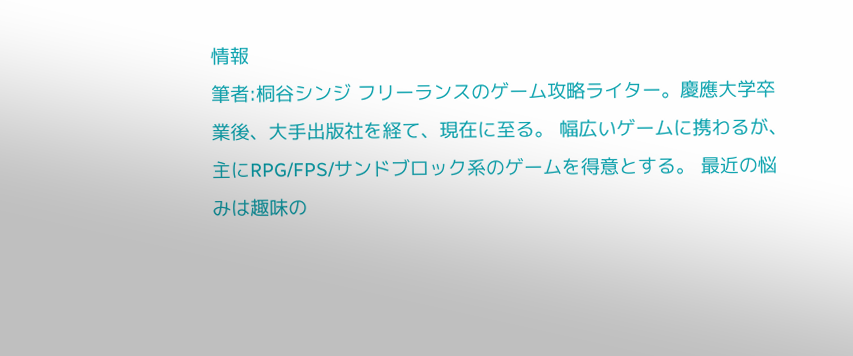情報
筆者:桐谷シンジ フリーランスのゲーム攻略ライター。慶應大学卒業後、大手出版社を経て、現在に至る。 幅広いゲームに携わるが、主にRPG/FPS/サンドブロック系のゲームを得意とする。 最近の悩みは趣味の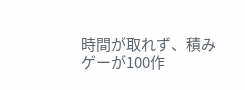時間が取れず、積みゲーが100作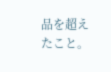品を超えたこと。